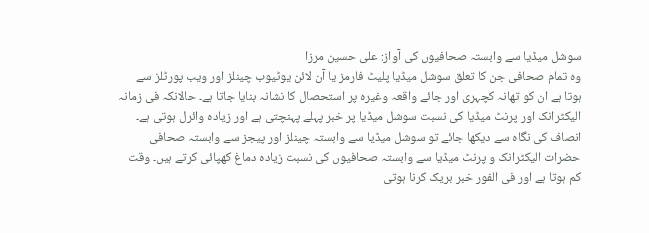سوشل میڈیا سے وابستہ صحافیوں کی آواز: علی حسین مرزا
وہ تمام صحافی جن کا تعلق سوشل میڈیا پلیٹ فارمز یا آن لائن یوٹیوب چینلز اور ویب پورٹلز سے ہوتا ہے ان کو تھانہ کچہری اور جائے واقعہ وغیرہ پر استحصال کا نشانہ بنایا جاتا ہے۔ حالانکہ فی زمانہ الیکٹرانک اور پرنٹ میڈیا کی نسبت سوشل میڈیا پر خبر پہلے پہنچتی ہے اور زیادہ وائرل ہوتی ہے۔ انصاف کی نگاہ سے دیکھا جائے تو سوشل میڈیا سے وابستہ چینلز اور پیجز سے وابستہ صحافی حضرات الیکٹرانک و پرنٹ میڈیا سے وابستہ صحافیوں کی نسبت زیادہ دماغ کھپائی کرتے ہیں۔ وقت کم ہوتا ہے اور فی الفور خبر بریک کرنا ہوتی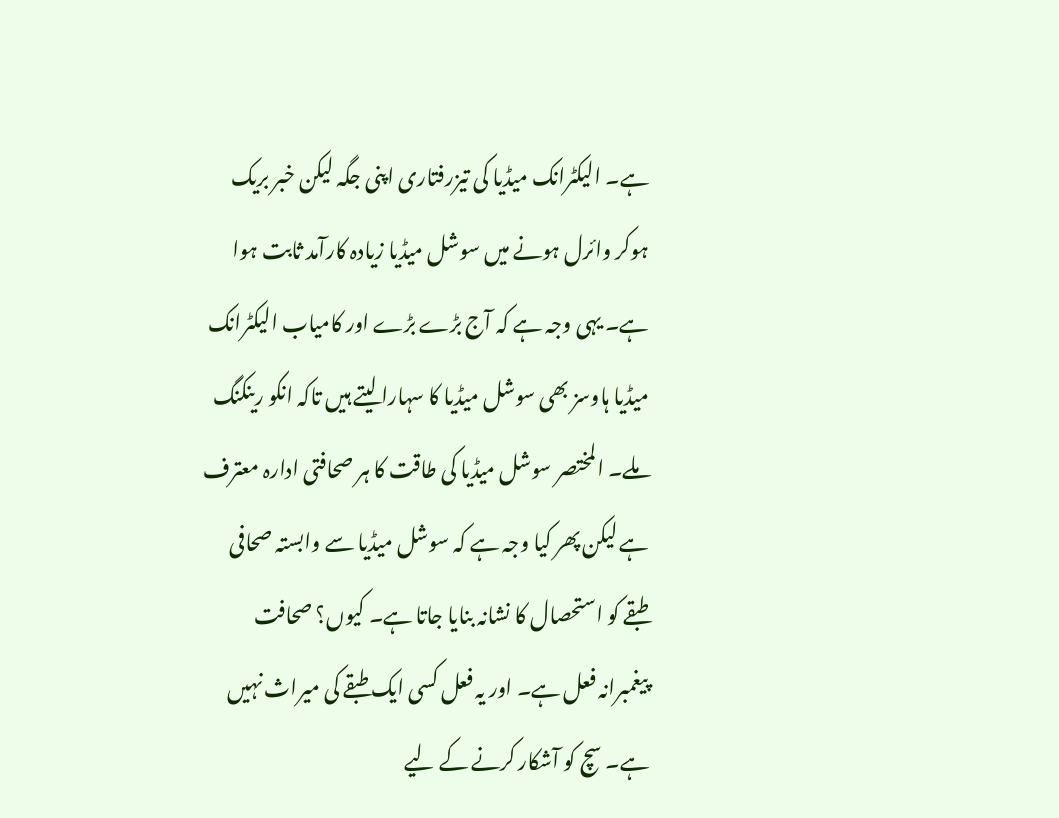ہے۔ الیکٹرانک میڈیا کی تیزرفتاری اپنی جگہ لیکن خبر بریک ہوکر وائرل ہونے میں سوشل میڈیا زیادہ کارآمد ثابت ہوا ہے۔ یہی وجہ ہے کہ آج بڑے بڑے اور کامیاب الیکٹرانک میڈیا ہاوسز بھی سوشل میڈیا کا سہارا لیتے ہیں تاکہ انکو رینکنگ ملے۔ المختصر سوشل میڈیا کی طاقت کا ہر صحافتی ادارہ معترف ہے لیکن پھر کیا وجہ ہے کہ سوشل میڈیا سے وابستہ صحافی طبقے کو استحصال کا نشانہ بنایا جاتا ہے۔ کیوں؟ صحافت پیغمبرانہ فعل ہے۔ اور یہ فعل کسی ایک طبقے کی میراث نہیں ہے۔ سچ کو آشکار کرنے کے لیے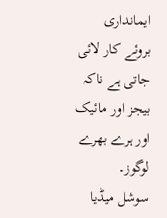ایمانداری بروئے کار لائی جاتی ہے ناکہ بیجز اور مائیک اور ہرے بھرے لوگوز۔
سوشل میڈیا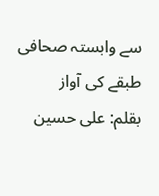سے وابستہ صحافی طبقے کی آواز
بقلم: علی حسین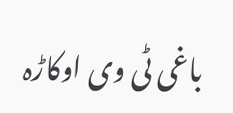باغی ٹی وی اوکاڑہ